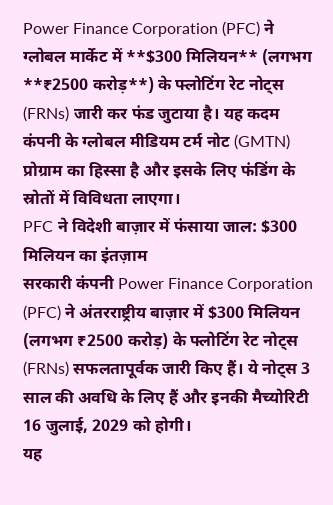Power Finance Corporation (PFC) ने ग्लोबल मार्केट में **$300 मिलियन** (लगभग **₹2500 करोड़**) के फ्लोटिंग रेट नोट्स (FRNs) जारी कर फंड जुटाया है। यह कदम कंपनी के ग्लोबल मीडियम टर्म नोट (GMTN) प्रोग्राम का हिस्सा है और इसके लिए फंडिंग के स्रोतों में विविधता लाएगा।
PFC ने विदेशी बाज़ार में फंसाया जाल: $300 मिलियन का इंतज़ाम
सरकारी कंपनी Power Finance Corporation (PFC) ने अंतरराष्ट्रीय बाज़ार में $300 मिलियन (लगभग ₹2500 करोड़) के फ्लोटिंग रेट नोट्स (FRNs) सफलतापूर्वक जारी किए हैं। ये नोट्स 3 साल की अवधि के लिए हैं और इनकी मैच्योरिटी 16 जुलाई, 2029 को होगी।
यह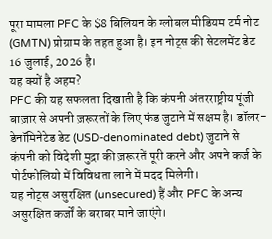पूरा मामला PFC के $8 बिलियन के ग्लोबल मीडियम टर्म नोट (GMTN) प्रोग्राम के तहत हुआ है। इन नोट्स की सेटलमेंट डेट 16 जुलाई, 2026 है।
यह क्यों है अहम?
PFC की यह सफलता दिखाती है कि कंपनी अंतरराष्ट्रीय पूंजी बाज़ार से अपनी ज़रूरतों के लिए फंड जुटाने में सक्षम है। डॉलर-डेनॉमिनेटेड डेट (USD-denominated debt) जुटाने से कंपनी को विदेशी मुद्रा की ज़रूरतें पूरी करने और अपने कर्ज के पोर्टफोलियो में विविधता लाने में मदद मिलेगी।
यह नोट्स असुरक्षित (unsecured) हैं और PFC के अन्य असुरक्षित कर्जों के बराबर माने जाएंगे।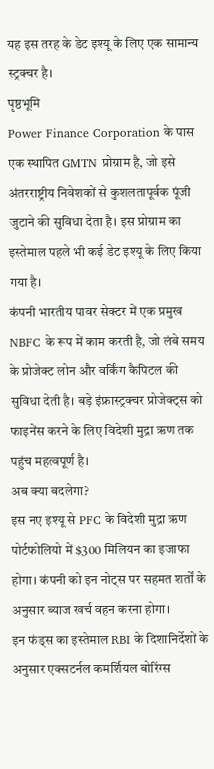यह इस तरह के डेट इश्यू के लिए एक सामान्य स्ट्रक्चर है।
पृष्ठभूमि
Power Finance Corporation के पास एक स्थापित GMTN प्रोग्राम है, जो इसे अंतरराष्ट्रीय निवेशकों से कुशलतापूर्वक पूंजी जुटाने की सुविधा देता है। इस प्रोग्राम का इस्तेमाल पहले भी कई डेट इश्यू के लिए किया गया है।
कंपनी भारतीय पावर सेक्टर में एक प्रमुख NBFC के रूप में काम करती है, जो लंबे समय के प्रोजेक्ट लोन और वर्किंग कैपिटल की सुविधा देती है। बड़े इंफ्रास्ट्रक्चर प्रोजेक्ट्स को फाइनेंस करने के लिए विदेशी मुद्रा ऋण तक पहुंच महत्वपूर्ण है।
अब क्या बदलेगा?
इस नए इश्यू से PFC के विदेशी मुद्रा ऋण पोर्टफोलियो में $300 मिलियन का इजाफा होगा। कंपनी को इन नोट्स पर सहमत शर्तों के अनुसार ब्याज खर्च वहन करना होगा।
इन फंड्स का इस्तेमाल RBI के दिशानिर्देशों के अनुसार एक्सटर्नल कमर्शियल बोरिंग्स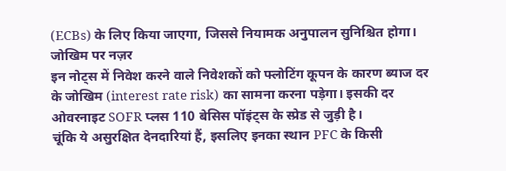(ECBs) के लिए किया जाएगा, जिससे नियामक अनुपालन सुनिश्चित होगा।
जोखिम पर नज़र
इन नोट्स में निवेश करने वाले निवेशकों को फ्लोटिंग कूपन के कारण ब्याज दर के जोखिम (interest rate risk) का सामना करना पड़ेगा। इसकी दर ओवरनाइट SOFR प्लस 110 बेसिस पॉइंट्स के स्प्रेड से जुड़ी है।
चूंकि ये असुरक्षित देनदारियां हैं, इसलिए इनका स्थान PFC के किसी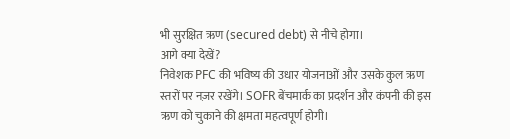भी सुरक्षित ऋण (secured debt) से नीचे होगा।
आगे क्या देखें?
निवेशक PFC की भविष्य की उधार योजनाओं और उसके कुल ऋण स्तरों पर नज़र रखेंगे। SOFR बेंचमार्क का प्रदर्शन और कंपनी की इस ऋण को चुकाने की क्षमता महत्वपूर्ण होगी।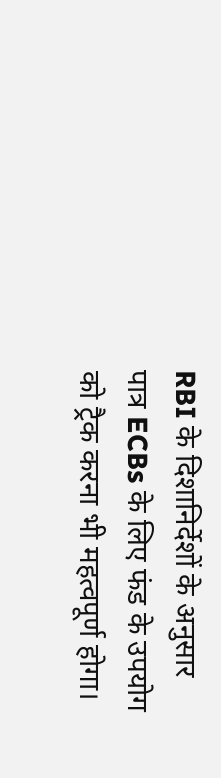RBI के दिशानिर्देशों के अनुसार पात्र ECBs के लिए फंड के उपयोग को ट्रैक करना भी महत्वपूर्ण होगा।